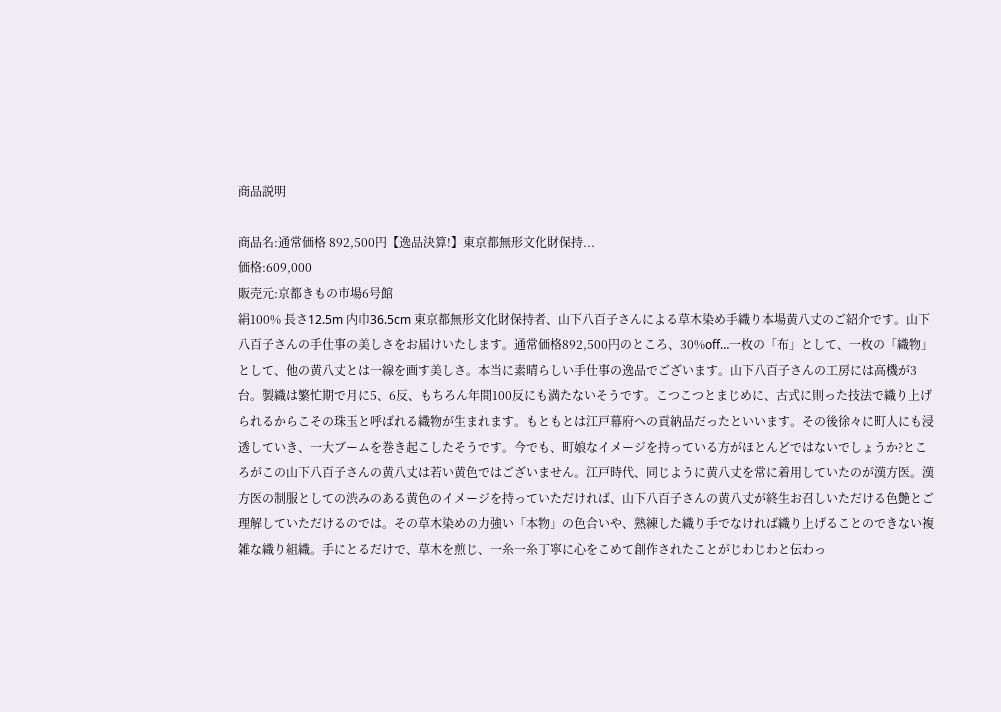商品説明

商品名:通常価格 892,500円【逸品決算!】東京都無形文化財保持...
価格:609,000
販売元:京都きもの市場6号館
絹100% 長さ12.5m 内巾36.5cm 東京都無形文化財保持者、山下八百子さんによる草木染め手織り本場黄八丈のご紹介です。山下八百子さんの手仕事の美しさをお届けいたします。通常価格892,500円のところ、30%off…一枚の「布」として、一枚の「織物」として、他の黄八丈とは一線を画す美しさ。本当に素晴らしい手仕事の逸品でございます。山下八百子さんの工房には高機が3台。製織は繁忙期で月に5、6反、もちろん年間100反にも満たないそうです。こつこつとまじめに、古式に則った技法で織り上げられるからこその珠玉と呼ばれる織物が生まれます。もともとは江戸幕府への貢納品だったといいます。その後徐々に町人にも浸透していき、一大ブームを巻き起こしたそうです。今でも、町娘なイメージを持っている方がほとんどではないでしょうか?ところがこの山下八百子さんの黄八丈は若い黄色ではございません。江戸時代、同じように黄八丈を常に着用していたのが漢方医。漢方医の制服としての渋みのある黄色のイメージを持っていただければ、山下八百子さんの黄八丈が終生お召しいただける色艶とご理解していただけるのでは。その草木染めの力強い「本物」の色合いや、熟練した織り手でなければ織り上げることのできない複雑な織り組織。手にとるだけで、草木を煎じ、一糸一糸丁寧に心をこめて創作されたことがじわじわと伝わっ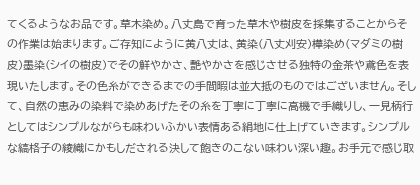てくるようなお品です。草木染め。八丈島で育った草木や樹皮を採集することからその作業は始まります。ご存知にように黄八丈は、黄染(八丈刈安)樺染め(マダミの樹皮)墨染(シイの樹皮)でその鮮やかさ、艶やかさを感じさせる独特の金茶や鳶色を表現いたします。その色糸ができるまでの手間暇は並大抵のものではございません。そして、自然の恵みの染料で染めあげたその糸を丁寧に丁寧に高機で手織りし、一見柄行としてはシンプルながらも味わいふかい表情ある絹地に仕上げていきます。シンプルな縞格子の綾織にかもしだされる決して飽きのこない味わい深い趣。お手元で感じ取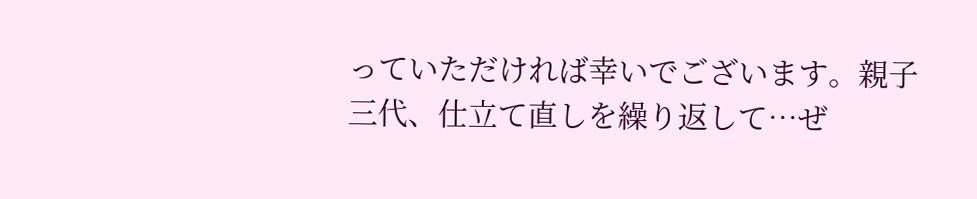っていただければ幸いでございます。親子三代、仕立て直しを繰り返して…ぜ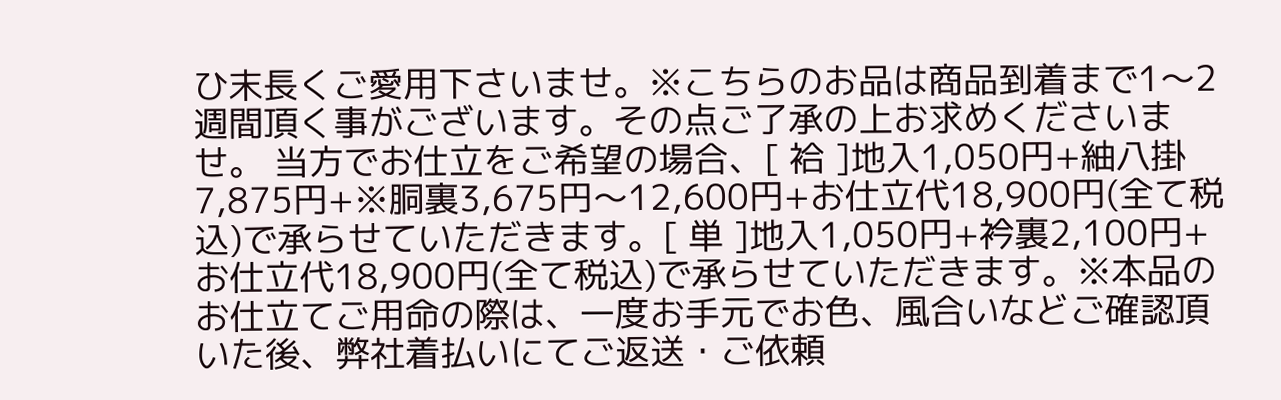ひ末長くご愛用下さいませ。※こちらのお品は商品到着まで1〜2週間頂く事がございます。その点ご了承の上お求めくださいませ。 当方でお仕立をご希望の場合、[ 袷 ]地入1,050円+紬八掛7,875円+※胴裏3,675円〜12,600円+お仕立代18,900円(全て税込)で承らせていただきます。[ 単 ]地入1,050円+衿裏2,100円+お仕立代18,900円(全て税込)で承らせていただきます。※本品のお仕立てご用命の際は、一度お手元でお色、風合いなどご確認頂いた後、弊社着払いにてご返送・ご依頼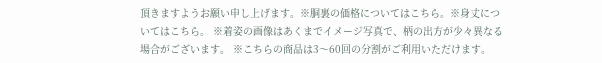頂きますようお願い申し上げます。※胴裏の価格についてはこちら。※身丈についてはこちら。 ※着姿の画像はあくまでイメージ写真で、柄の出方が少々異なる場合がございます。 ※こちらの商品は3〜60回の分割がご利用いただけます。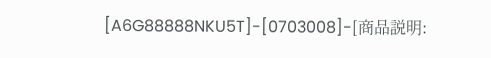[A6G88888NKU5T]-[0703008]-[商品説明: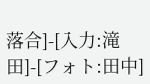落合]-[入力:滝田]-[フォト:田中]